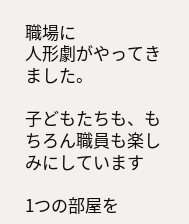職場に
人形劇がやってきました。

子どもたちも、もちろん職員も楽しみにしています

1つの部屋を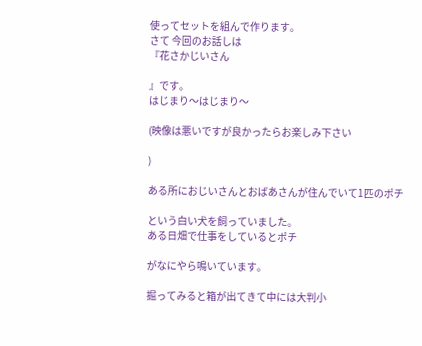使ってセットを組んで作ります。
さて 今回のお話しは
『花さかじいさん

』です。
はじまり〜はじまり〜

(映像は悪いですが良かったらお楽しみ下さい

)

ある所におじいさんとおばあさんが住んでいて1匹のポチ

という白い犬を飼っていました。
ある日畑で仕事をしているとポチ

がなにやら鳴いています。

掘ってみると箱が出てきて中には大判小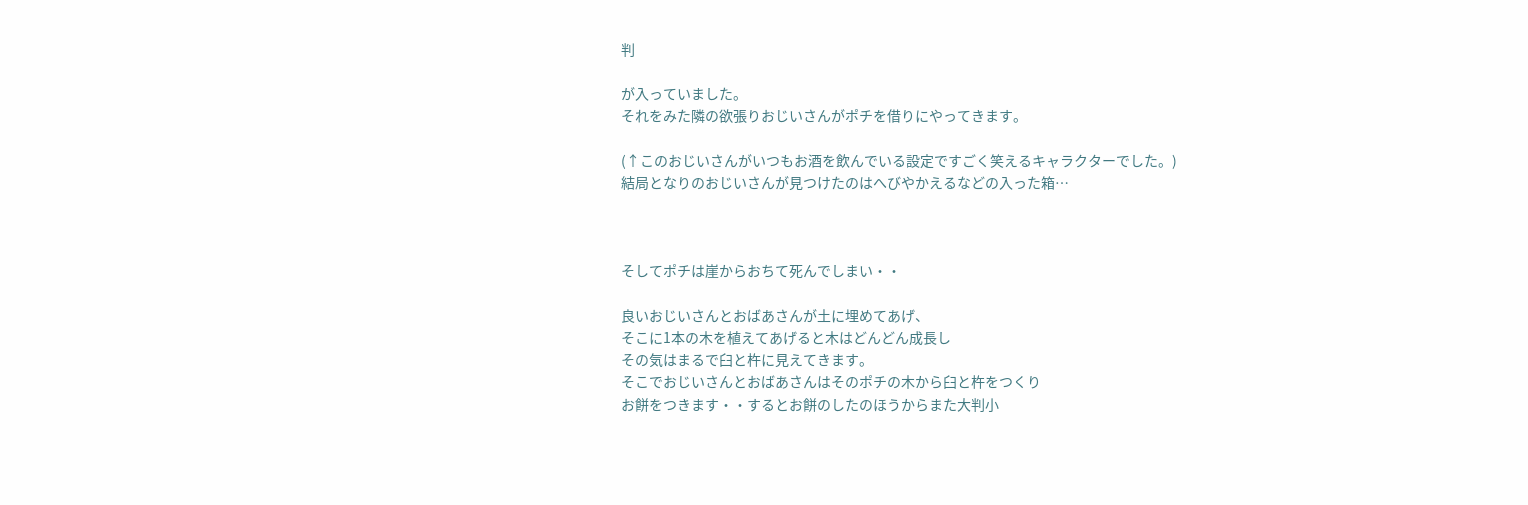判

が入っていました。
それをみた隣の欲張りおじいさんがポチを借りにやってきます。

(↑このおじいさんがいつもお酒を飲んでいる設定ですごく笑えるキャラクターでした。)
結局となりのおじいさんが見つけたのはへびやかえるなどの入った箱…



そしてポチは崖からおちて死んでしまい・・

良いおじいさんとおばあさんが土に埋めてあげ、
そこに1本の木を植えてあげると木はどんどん成長し
その気はまるで臼と杵に見えてきます。
そこでおじいさんとおばあさんはそのポチの木から臼と杵をつくり
お餅をつきます・・するとお餅のしたのほうからまた大判小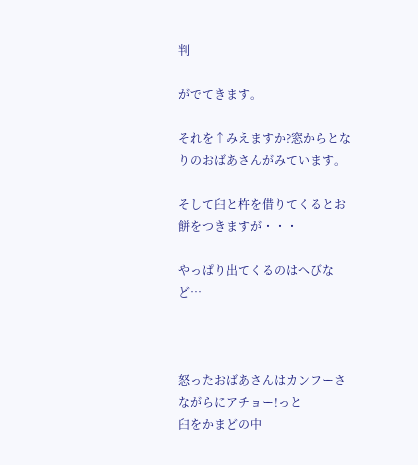判

がでてきます。

それを↑みえますか?窓からとなりのおばあさんがみています。

そして臼と杵を借りてくるとお餅をつきますが・・・

やっぱり出てくるのはへびなど…



怒ったおばあさんはカンフーさながらにアチョー!っと
臼をかまどの中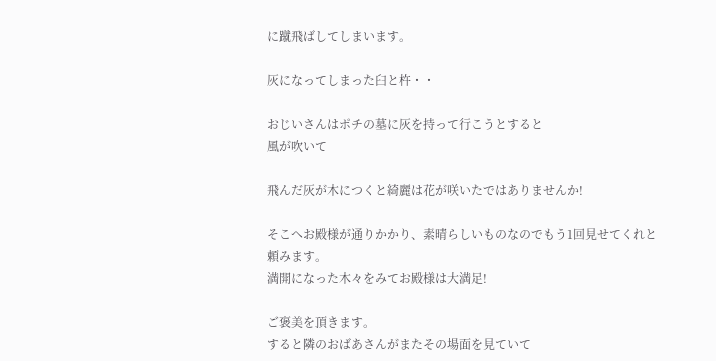に蹴飛ばしてしまいます。

灰になってしまった臼と杵・・

おじいさんはポチの墓に灰を持って行こうとすると
風が吹いて

飛んだ灰が木につくと綺麗は花が咲いたではありませんか!

そこへお殿様が通りかかり、素晴らしいものなのでもう1回見せてくれと
頼みます。
満開になった木々をみてお殿様は大満足!

ご褒美を頂きます。
すると隣のおばあさんがまたその場面を見ていて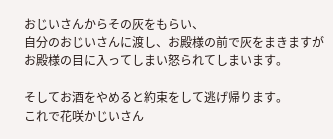おじいさんからその灰をもらい、
自分のおじいさんに渡し、お殿様の前で灰をまきますが
お殿様の目に入ってしまい怒られてしまいます。

そしてお酒をやめると約束をして逃げ帰ります。
これで花咲かじいさん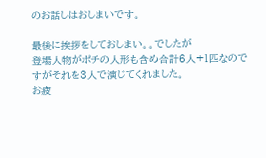のお話しはおしまいです。

最後に挨拶をしておしまい。。でしたが
登場人物がポチの人形も含め合計6人+1匹なのですがそれを3人で演じてくれました。
お疲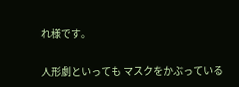れ様です。

人形劇といっても マスクをかぶっている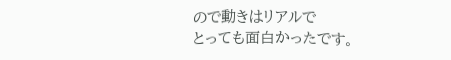ので動きはリアルで
とっても面白かったです。